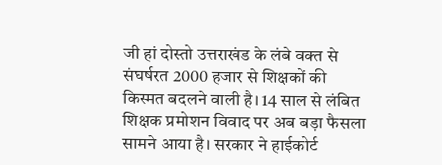जी हां दोस्तो उत्तराखंड के लंबे वक्त से संघर्षरत 2000 हजार से शिक्षकों की किस्मत बदलने वाली है। 14 साल से लंबित शिक्षक प्रमोशन विवाद पर अब बड़ा फैसला सामने आया है। सरकार ने हाईकोर्ट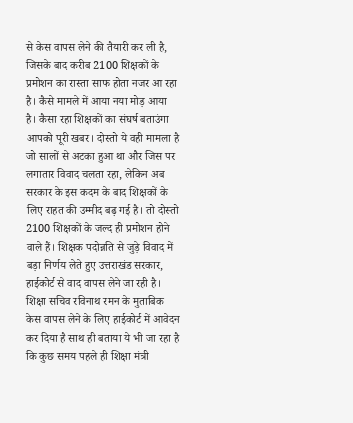से केस वापस लेने की तैयारी कर ली है, जिसके बाद करीब 2100 शिक्षकों के प्रमोशन का रास्ता साफ होता नजर आ रहा है। कैसे मामले में आया नया मोड़ आया है। कैसा रहा शिक्षकों का संघर्ष बताउंगा आपको पूरी खबर। दोस्तो ये वही मामला है जो सालों से अटका हुआ था और जिस पर लगातार विवाद चलता रहा, लेकिन अब सरकार के इस कदम के बाद शिक्षकों के लिए राहत की उम्मीद बढ़ गई है। तो दोस्तो 2100 शिक्षकों के जल्द ही प्रमोशन होने वाले हैं। शिक्षक पदोन्नति से जुड़े विवाद में बड़ा निर्णय लेते हुए उत्तराखंड सरकार, हाईकोर्ट से वाद वापस लेने जा रही है। शिक्षा सचिव रविनाथ रमन के मुताबिक केस वापस लेने के लिए हाईकोर्ट में आवेदन कर दिया है साथ ही बताया ये भी जा रहा है कि कुछ समय पहले ही शिक्षा मंत्री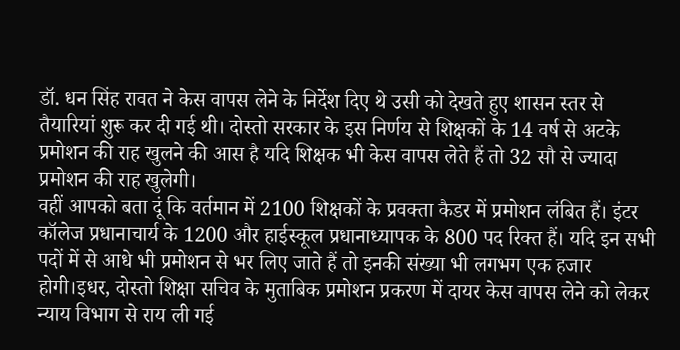डॉ. धन सिंह रावत ने केस वापस लेने के निर्देश दिए थे उसी को देखते हुए शासन स्तर से तैयारियां शुरू कर दी गई थी। दोस्तो सरकार के इस निर्णय से शिक्षकों के 14 वर्ष से अटके प्रमोशन की राह खुलने की आस है यदि शिक्षक भी केस वापस लेते हैं तो 32 सौ से ज्यादा प्रमोशन की राह खुलेगी।
वहीं आपको बता दूं कि वर्तमान में 2100 शिक्षकों के प्रवक्ता कैडर में प्रमोशन लंबित हैं। इंटर कॉलेज प्रधानाचार्य के 1200 और हाईस्कूल प्रधानाध्यापक के 800 पद रिक्त हैं। यदि इन सभी पदों में से आधे भी प्रमोशन से भर लिए जाते हैं तो इनकी संख्या भी लगभग एक हजार होगी।इधर, दोस्तो शिक्षा सचिव के मुताबिक प्रमोशन प्रकरण में दायर केस वापस लेने को लेकर न्याय विभाग से राय ली गई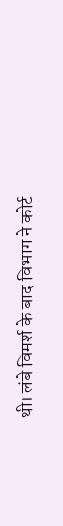थी। लंबे विमर्श के बाद विभाग ने कोर्ट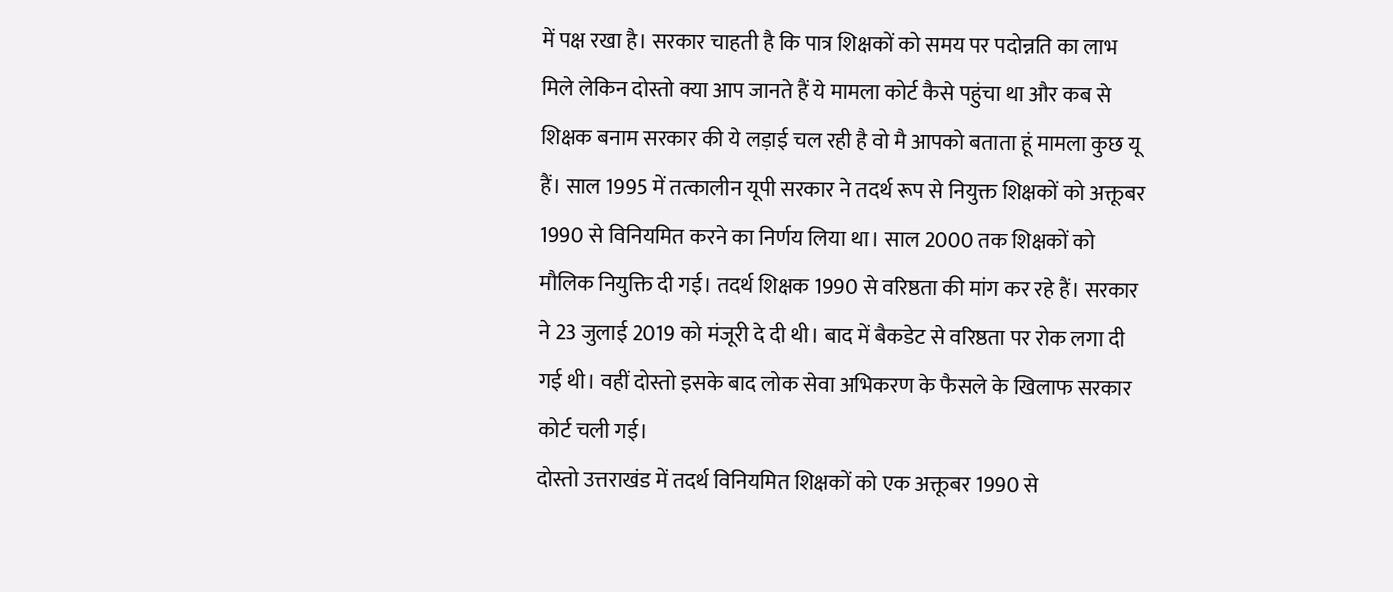में पक्ष रखा है। सरकार चाहती है कि पात्र शिक्षकों को समय पर पदोन्नति का लाभ मिले लेकिन दोस्तो क्या आप जानते हैं ये मामला कोर्ट कैसे पहुंचा था और कब से शिक्षक बनाम सरकार की ये लड़ाई चल रही है वो मै आपको बताता हूं मामला कुछ यू हैं। साल 1995 में तत्कालीन यूपी सरकार ने तदर्थ रूप से नियुक्त शिक्षकों को अक्तूबर 1990 से विनियमित करने का निर्णय लिया था। साल 2000 तक शिक्षकों को मौलिक नियुक्ति दी गई। तदर्थ शिक्षक 1990 से वरिष्ठता की मांग कर रहे हैं। सरकार ने 23 जुलाई 2019 को मंजूरी दे दी थी। बाद में बैकडेट से वरिष्ठता पर रोक लगा दी गई थी। वहीं दोस्तो इसके बाद लोक सेवा अभिकरण के फैसले के खिलाफ सरकार कोर्ट चली गई।
दोस्तो उत्तराखंड में तदर्थ विनियमित शिक्षकों को एक अक्तूबर 1990 से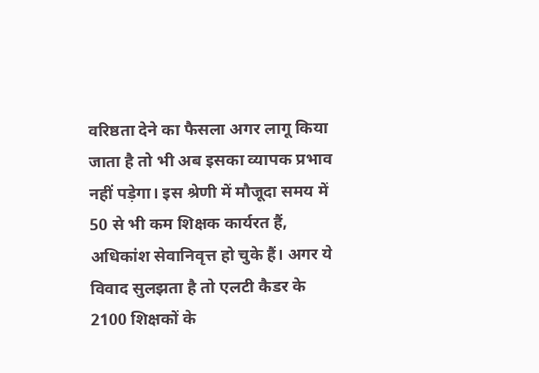वरिष्ठता देने का फैसला अगर लागू किया जाता है तो भी अब इसका व्यापक प्रभाव नहीं पड़ेगा। इस श्रेणी में मौजूदा समय में 50 से भी कम शिक्षक कार्यरत हैं, अधिकांश सेवानिवृत्त हो चुके हैं। अगर ये विवाद सुलझता है तो एलटी कैडर के 2100 शिक्षकों के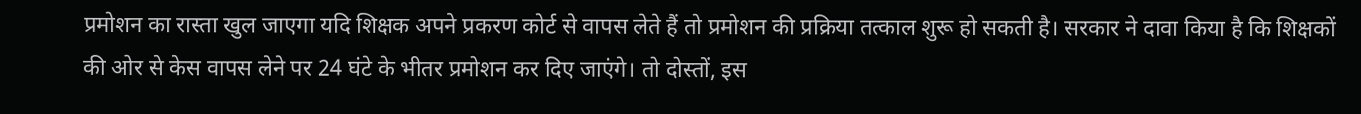प्रमोशन का रास्ता खुल जाएगा यदि शिक्षक अपने प्रकरण कोर्ट से वापस लेते हैं तो प्रमोशन की प्रक्रिया तत्काल शुरू हो सकती है। सरकार ने दावा किया है कि शिक्षकों की ओर से केस वापस लेने पर 24 घंटे के भीतर प्रमोशन कर दिए जाएंगे। तो दोस्तों, इस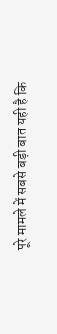पूरे मामले में सबसे बड़ी बात यही है कि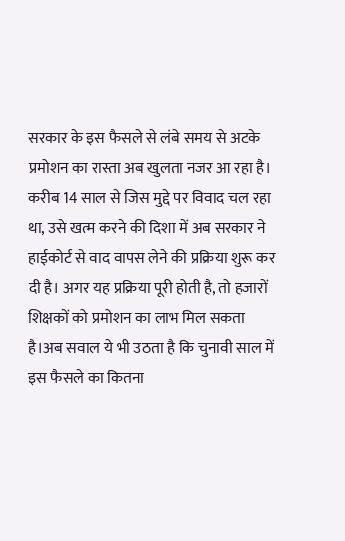सरकार के इस फैसले से लंबे समय से अटके प्रमोशन का रास्ता अब खुलता नजर आ रहा है। करीब 14 साल से जिस मुद्दे पर विवाद चल रहा था, उसे खत्म करने की दिशा में अब सरकार ने हाईकोर्ट से वाद वापस लेने की प्रक्रिया शुरू कर दी है। अगर यह प्रक्रिया पूरी होती है, तो हजारों शिक्षकों को प्रमोशन का लाभ मिल सकता है।अब सवाल ये भी उठता है कि चुनावी साल में इस फैसले का कितना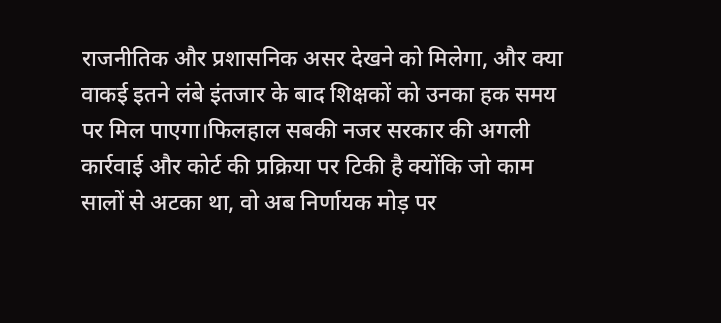राजनीतिक और प्रशासनिक असर देखने को मिलेगा, और क्या वाकई इतने लंबे इंतजार के बाद शिक्षकों को उनका हक समय पर मिल पाएगा।फिलहाल सबकी नजर सरकार की अगली कार्रवाई और कोर्ट की प्रक्रिया पर टिकी है क्योंकि जो काम सालों से अटका था, वो अब निर्णायक मोड़ पर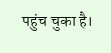पहुंच चुका है।